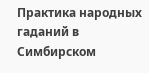Практика народных гаданий в Симбирском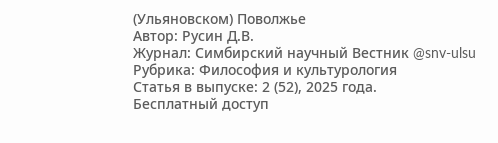(Ульяновском) Поволжье
Автор: Русин Д.В.
Журнал: Симбирский научный Вестник @snv-ulsu
Рубрика: Философия и культурология
Статья в выпуске: 2 (52), 2025 года.
Бесплатный доступ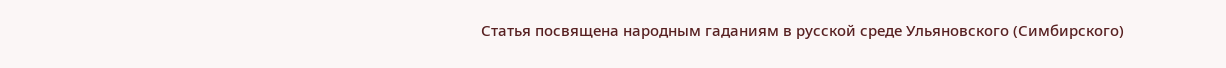Статья посвящена народным гаданиям в русской среде Ульяновского (Симбирского)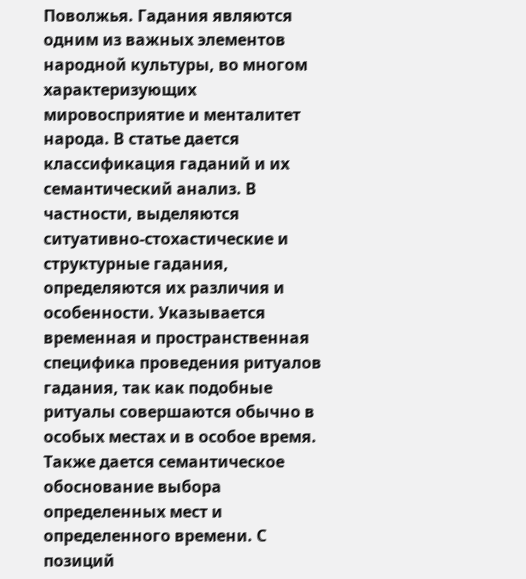Поволжья. Гадания являются одним из важных элементов народной культуры, во многом характеризующих мировосприятие и менталитет народа. В статье дается классификация гаданий и их семантический анализ. В частности, выделяются ситуативно-стохастические и структурные гадания, определяются их различия и особенности. Указывается временная и пространственная специфика проведения ритуалов гадания, так как подобные ритуалы совершаются обычно в особых местах и в особое время. Также дается семантическое обоснование выбора определенных мест и определенного времени. С позиций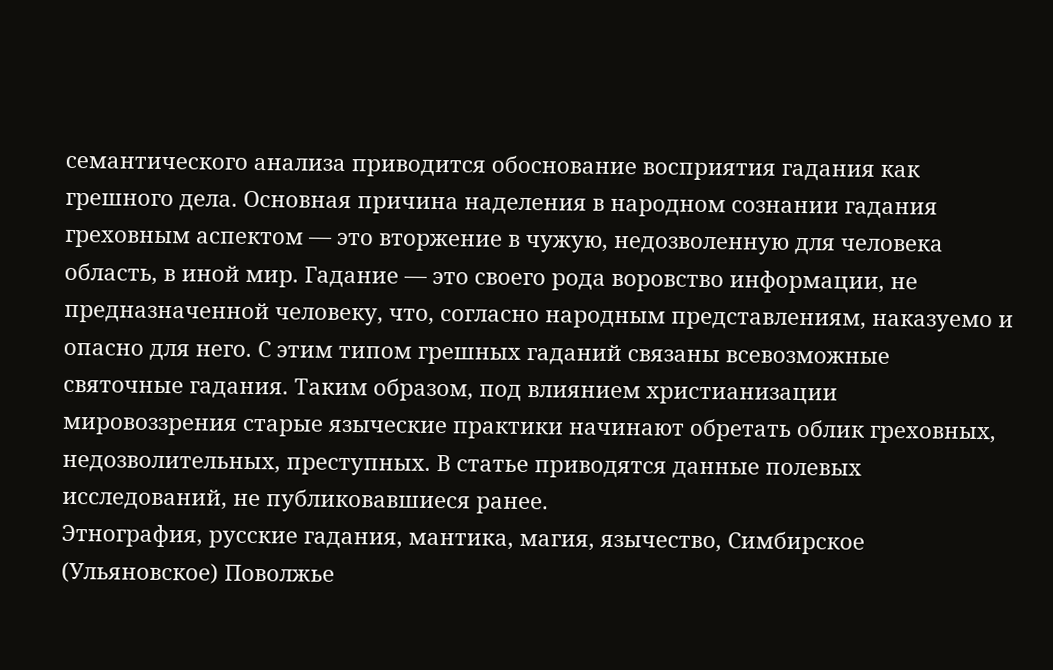семантического анализа приводится обоснование восприятия гадания как грешного дела. Основная причина наделения в народном сознании гадания греховным аспектом — это вторжение в чужую, недозволенную для человека область, в иной мир. Гадание — это своего рода воровство информации, не предназначенной человеку, что, согласно народным представлениям, наказуемо и опасно для него. С этим типом грешных гаданий связаны всевозможные святочные гадания. Таким образом, под влиянием христианизации мировоззрения старые языческие практики начинают обретать облик греховных, недозволительных, преступных. В статье приводятся данные полевых исследований, не публиковавшиеся ранее.
Этнография, русские гадания, мантика, магия, язычество, Симбирское (Ульяновское) Поволжье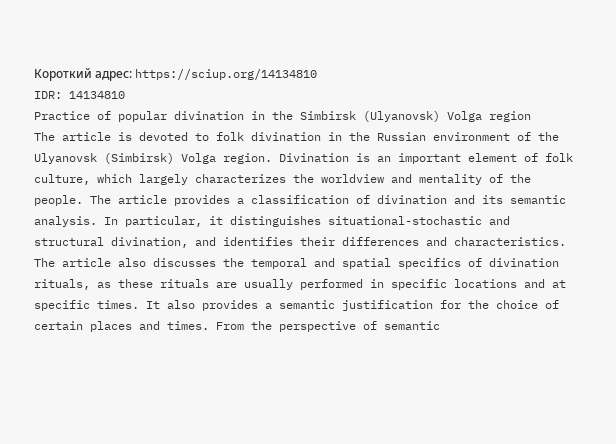Короткий адрес: https://sciup.org/14134810
IDR: 14134810
Practice of popular divination in the Simbirsk (Ulyanovsk) Volga region
The article is devoted to folk divination in the Russian environment of the Ulyanovsk (Simbirsk) Volga region. Divination is an important element of folk culture, which largely characterizes the worldview and mentality of the people. The article provides a classification of divination and its semantic analysis. In particular, it distinguishes situational-stochastic and structural divination, and identifies their differences and characteristics. The article also discusses the temporal and spatial specifics of divination rituals, as these rituals are usually performed in specific locations and at specific times. It also provides a semantic justification for the choice of certain places and times. From the perspective of semantic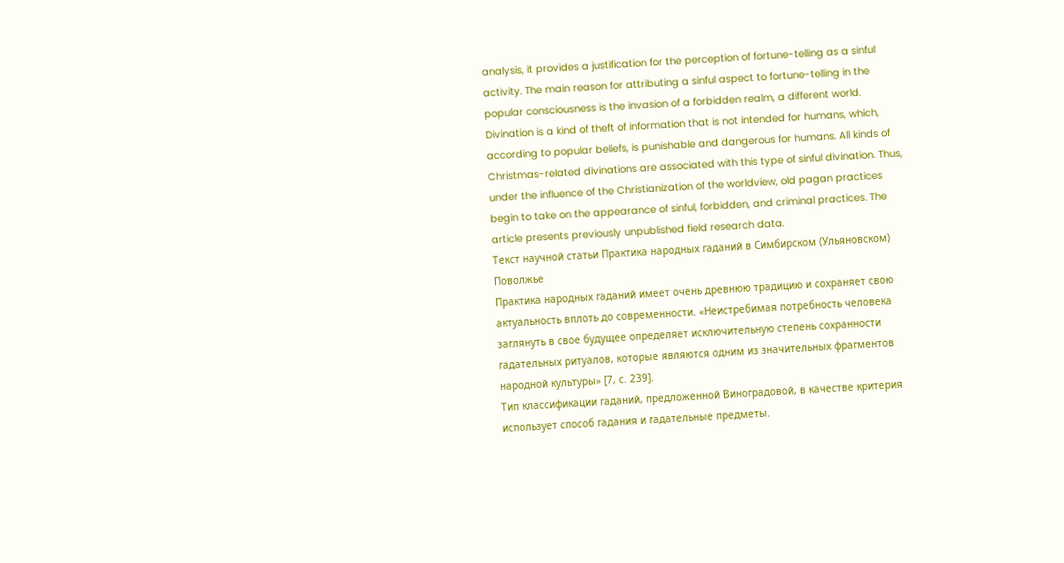analysis, it provides a justification for the perception of fortune-telling as a sinful activity. The main reason for attributing a sinful aspect to fortune-telling in the popular consciousness is the invasion of a forbidden realm, a different world. Divination is a kind of theft of information that is not intended for humans, which, according to popular beliefs, is punishable and dangerous for humans. All kinds of Christmas-related divinations are associated with this type of sinful divination. Thus, under the influence of the Christianization of the worldview, old pagan practices begin to take on the appearance of sinful, forbidden, and criminal practices. The article presents previously unpublished field research data.
Текст научной статьи Практика народных гаданий в Симбирском (Ульяновском) Поволжье
Практика народных гаданий имеет очень древнюю традицию и сохраняет свою актуальность вплоть до современности. «Неистребимая потребность человека заглянуть в свое будущее определяет исключительную степень сохранности гадательных ритуалов, которые являются одним из значительных фрагментов народной культуры» [7, с. 239].
Тип классификации гаданий, предложенной Виноградовой, в качестве критерия использует способ гадания и гадательные предметы.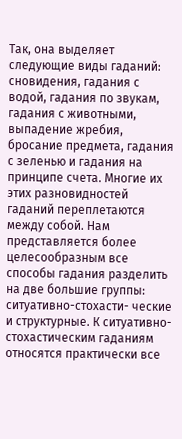Так, она выделяет следующие виды гаданий: сновидения, гадания с водой, гадания по звукам, гадания с животными, выпадение жребия, бросание предмета, гадания с зеленью и гадания на принципе счета. Многие их этих разновидностей гаданий переплетаются между собой. Нам представляется более целесообразным все способы гадания разделить на две большие группы: ситуативно-стохасти- ческие и структурные. К ситуативно-стохастическим гаданиям относятся практически все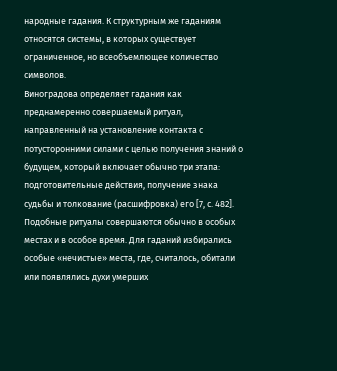народные гадания. К структурным же гаданиям относятся системы, в которых существует ограниченное, но всеобъемлющее количество символов.
Виноградова определяет гадания как преднамеренно совершаемый ритуал, направленный на установление контакта с потусторонними силами с целью получения знаний о будущем, который включает обычно три этапа: подготовительные действия, получение знака судьбы и толкование (расшифровка) его [7, с. 482].
Подобные ритуалы совершаются обычно в особых местах и в особое время. Для гаданий избирались особые «нечистые» места, где, считалось, обитали или появлялись духи умерших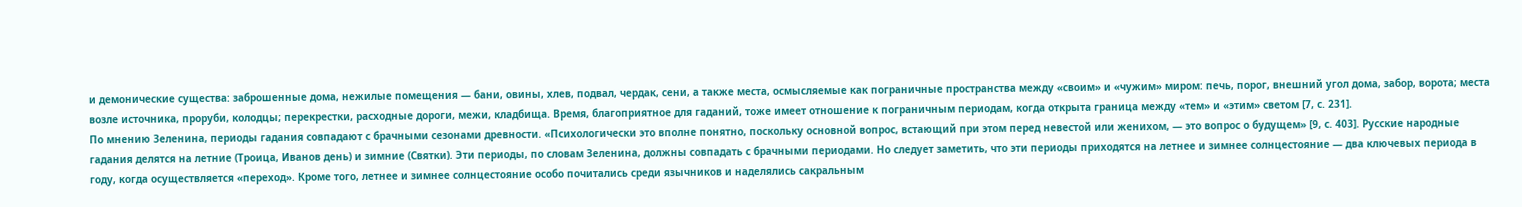и демонические существа: заброшенные дома, нежилые помещения — бани, овины, хлев, подвал, чердак, сени, а также места, осмысляемые как пограничные пространства между «своим» и «чужим» миром: печь, порог, внешний угол дома, забор, ворота; места возле источника, проруби, колодцы; перекрестки, расходные дороги, межи, кладбища. Время, благоприятное для гаданий, тоже имеет отношение к пограничным периодам, когда открыта граница между «тем» и «этим» светом [7, с. 231].
По мнению Зеленина, периоды гадания совпадают с брачными сезонами древности. «Психологически это вполне понятно, поскольку основной вопрос, встающий при этом перед невестой или женихом, — это вопрос о будущем» [9, с. 403]. Русские народные гадания делятся на летние (Троица, Иванов день) и зимние (Святки). Эти периоды, по словам Зеленина, должны совпадать с брачными периодами. Но следует заметить, что эти периоды приходятся на летнее и зимнее солнцестояние — два ключевых периода в году, когда осуществляется «переход». Кроме того, летнее и зимнее солнцестояние особо почитались среди язычников и наделялись сакральным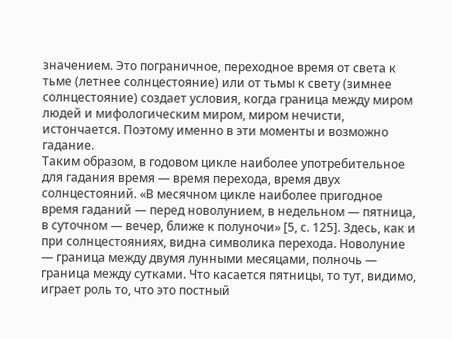значением. Это пограничное, переходное время от света к тьме (летнее солнцестояние) или от тьмы к свету (зимнее солнцестояние) создает условия, когда граница между миром людей и мифологическим миром, миром нечисти, истончается. Поэтому именно в эти моменты и возможно гадание.
Таким образом, в годовом цикле наиболее употребительное для гадания время — время перехода, время двух солнцестояний. «В месячном цикле наиболее пригодное время гаданий — перед новолунием, в недельном — пятница, в суточном — вечер, ближе к полуночи» [5, с. 125]. Здесь, как и при солнцестояниях, видна символика перехода. Новолуние — граница между двумя лунными месяцами, полночь — граница между сутками. Что касается пятницы, то тут, видимо, играет роль то, что это постный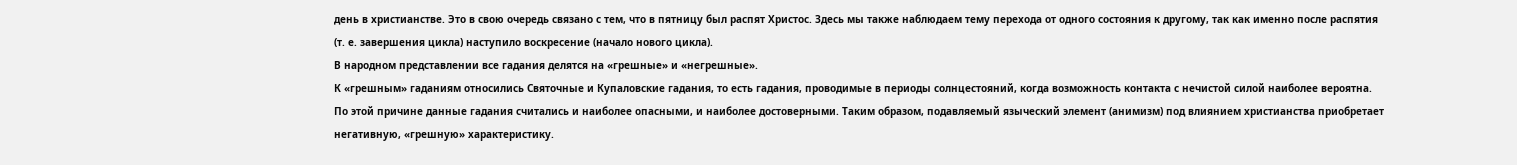день в христианстве. Это в свою очередь связано с тем, что в пятницу был распят Христос. Здесь мы также наблюдаем тему перехода от одного состояния к другому, так как именно после распятия (т. е. завершения цикла) наступило воскресение (начало нового цикла).
В народном представлении все гадания делятся на «грешные» и «негрешные».
К «грешным» гаданиям относились Святочные и Купаловские гадания, то есть гадания, проводимые в периоды солнцестояний, когда возможность контакта с нечистой силой наиболее вероятна. По этой причине данные гадания считались и наиболее опасными, и наиболее достоверными. Таким образом, подавляемый языческий элемент (анимизм) под влиянием христианства приобретает негативную, «грешную» характеристику.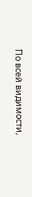По всей видимости,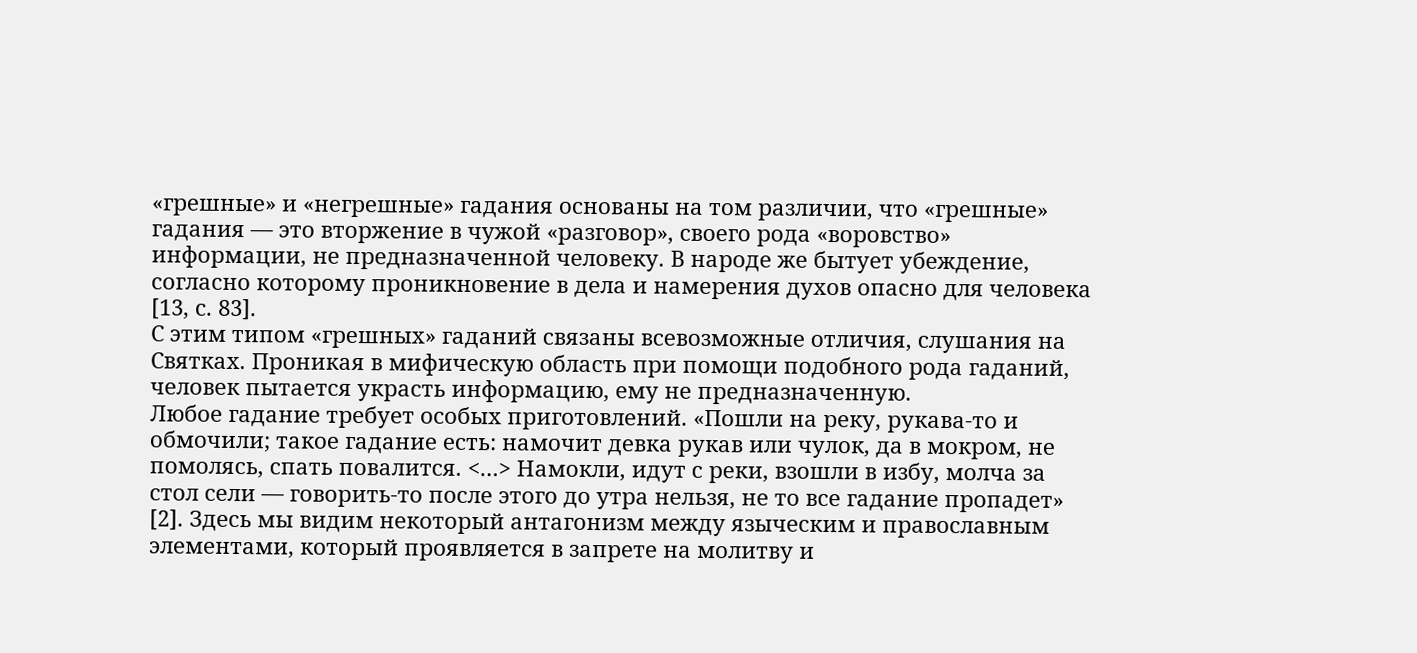«грешные» и «негрешные» гадания основаны на том различии, что «грешные» гадания — это вторжение в чужой «разговор», своего рода «воровство» информации, не предназначенной человеку. В народе же бытует убеждение, согласно которому проникновение в дела и намерения духов опасно для человека [13, с. 83].
С этим типом «грешных» гаданий связаны всевозможные отличия, слушания на Святках. Проникая в мифическую область при помощи подобного рода гаданий, человек пытается украсть информацию, ему не предназначенную.
Любое гадание требует особых приготовлений. «Пошли на реку, рукава-то и обмочили; такое гадание есть: намочит девка рукав или чулок, да в мокром, не помолясь, спать повалится. <…> Намокли, идут с реки, взошли в избу, молча за стол сели — говорить-то после этого до утра нельзя, не то все гадание пропадет» [2]. Здесь мы видим некоторый антагонизм между языческим и православным элементами, который проявляется в запрете на молитву и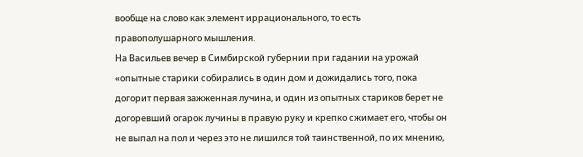вообще на слово как элемент иррационального, то есть правополушарного мышления.
На Васильев вечер в Симбирской губернии при гадании на урожай «опытные старики собирались в один дом и дожидались того, пока догорит первая зажженная лучина, и один из опытных стариков берет не догоревший огарок лучины в правую руку и крепко сжимает его, чтобы он не выпал на пол и через это не лишился той таинственной, по их мнению,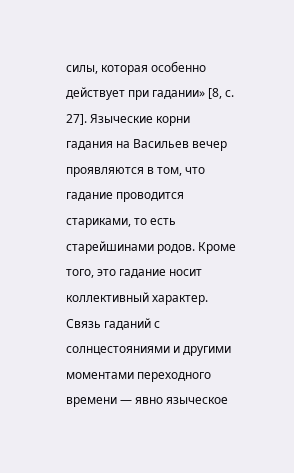силы, которая особенно действует при гадании» [8, с. 27]. Языческие корни гадания на Васильев вечер проявляются в том, что гадание проводится стариками, то есть старейшинами родов. Кроме того, это гадание носит коллективный характер.
Связь гаданий с солнцестояниями и другими моментами переходного времени — явно языческое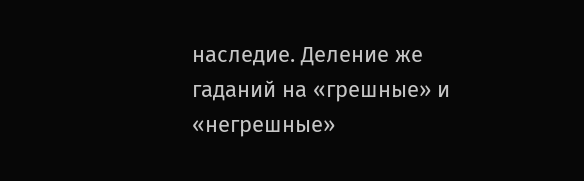наследие. Деление же гаданий на «грешные» и «негрешные»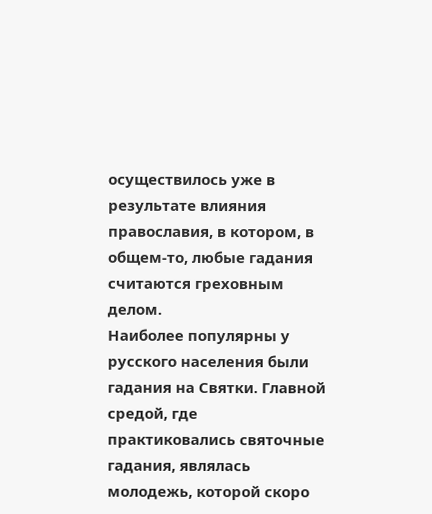осуществилось уже в результате влияния православия, в котором, в общем-то, любые гадания считаются греховным делом.
Наиболее популярны у русского населения были гадания на Святки. Главной средой, где практиковались святочные гадания, являлась молодежь, которой скоро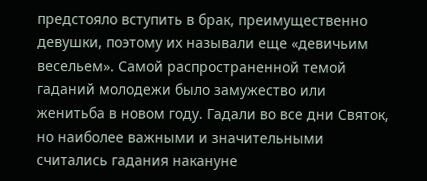предстояло вступить в брак, преимущественно девушки, поэтому их называли еще «девичьим весельем». Самой распространенной темой гаданий молодежи было замужество или женитьба в новом году. Гадали во все дни Святок, но наиболее важными и значительными считались гадания накануне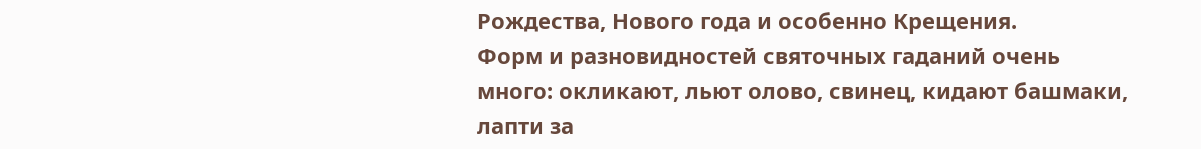Рождества, Нового года и особенно Крещения.
Форм и разновидностей святочных гаданий очень много: окликают, льют олово, свинец, кидают башмаки, лапти за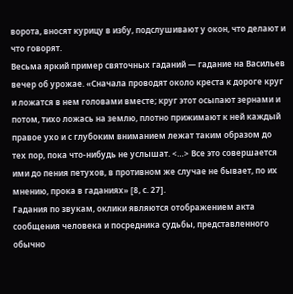ворота, вносят курицу в избу, подслушивают у окон, что делают и что говорят.
Весьма яркий пример святочных гаданий — гадание на Васильев вечер об урожае. «Сначала проводят около креста к дороге круг и ложатся в нем головами вместе; круг этот осыпают зернами и потом, тихо ложась на землю, плотно прижимают к ней каждый правое ухо и с глубоким вниманием лежат таким образом до тех пор, пока что-нибудь не услышат. <…> Все это совершается ими до пения петухов, в противном же случае не бывает, по их мнению, прока в гаданиях» [8, с. 27].
Гадания по звукам, оклики являются отображением акта сообщения человека и посредника судьбы, представленного обычно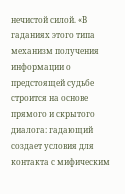нечистой силой. «В гаданиях этого типа механизм получения информации о предстоящей судьбе строится на основе прямого и скрытого диалога: гадающий создает условия для контакта с мифическим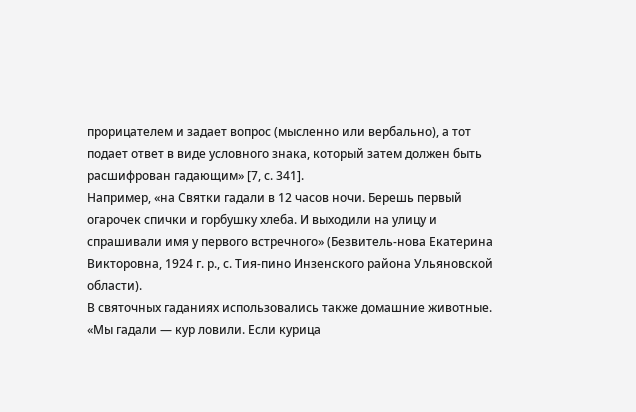прорицателем и задает вопрос (мысленно или вербально), а тот подает ответ в виде условного знака, который затем должен быть расшифрован гадающим» [7, с. 341].
Например, «на Святки гадали в 12 часов ночи. Берешь первый огарочек спички и горбушку хлеба. И выходили на улицу и спрашивали имя у первого встречного» (Безвитель-нова Екатерина Викторовна, 1924 г. р., с. Тия-пино Инзенского района Ульяновской области).
В святочных гаданиях использовались также домашние животные. «Мы гадали — кур ловили. Если курица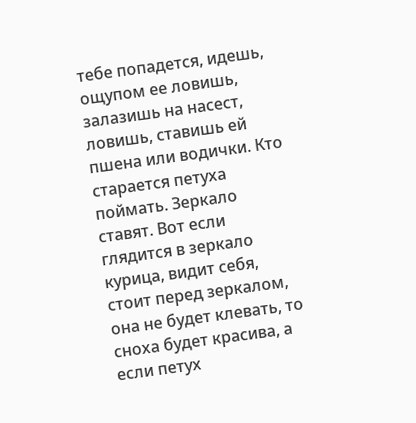тебе попадется, идешь, ощупом ее ловишь, залазишь на насест, ловишь, ставишь ей пшена или водички. Кто старается петуха поймать. Зеркало ставят. Вот если глядится в зеркало курица, видит себя, стоит перед зеркалом, она не будет клевать, то сноха будет красива, а если петух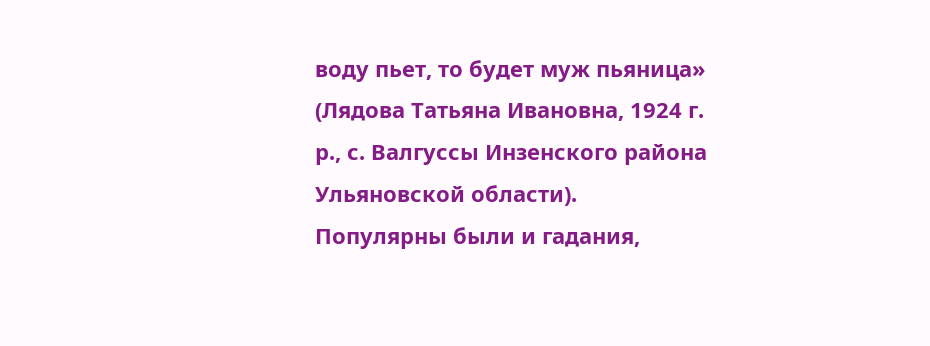воду пьет, то будет муж пьяница» (Лядова Татьяна Ивановна, 1924 г. р., с. Валгуссы Инзенского района Ульяновской области).
Популярны были и гадания,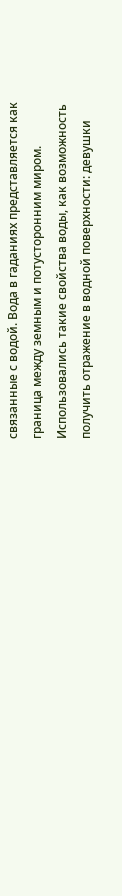связанные с водой. Вода в гаданиях представляется как граница между земным и потусторонним миром. Использовались такие свойства воды, как возможность получить отражение в водной поверхности: девушки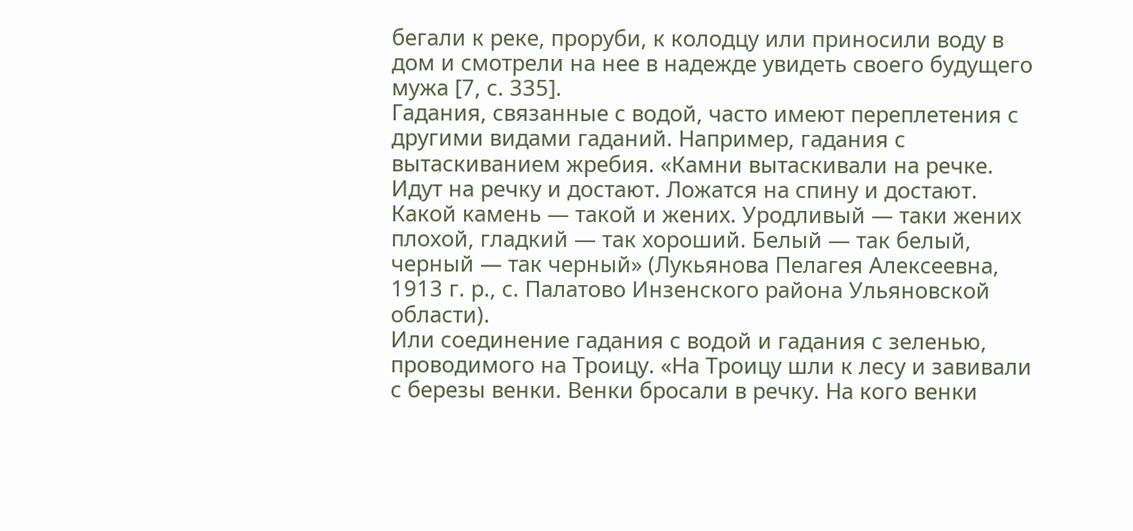бегали к реке, проруби, к колодцу или приносили воду в дом и смотрели на нее в надежде увидеть своего будущего мужа [7, с. 335].
Гадания, связанные с водой, часто имеют переплетения с другими видами гаданий. Например, гадания с вытаскиванием жребия. «Камни вытаскивали на речке. Идут на речку и достают. Ложатся на спину и достают. Какой камень — такой и жених. Уродливый — таки жених плохой, гладкий — так хороший. Белый — так белый, черный — так черный» (Лукьянова Пелагея Алексеевна, 1913 г. р., с. Палатово Инзенского района Ульяновской области).
Или соединение гадания с водой и гадания с зеленью, проводимого на Троицу. «На Троицу шли к лесу и завивали с березы венки. Венки бросали в речку. На кого венки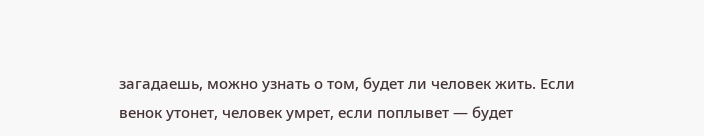загадаешь, можно узнать о том, будет ли человек жить. Если венок утонет, человек умрет, если поплывет — будет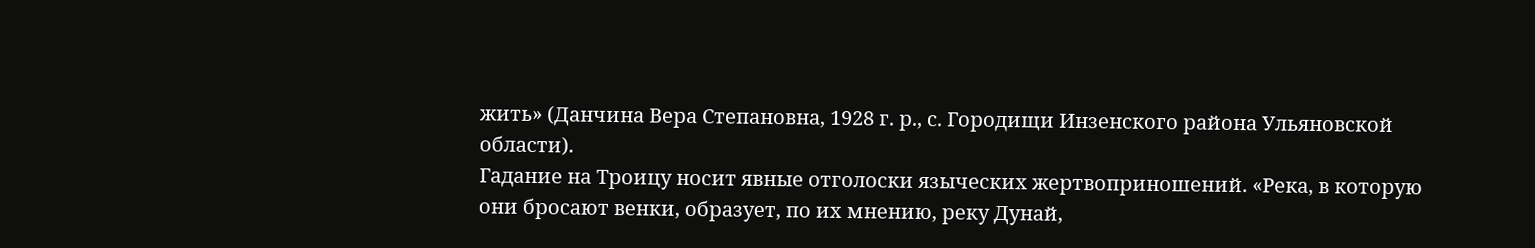жить» (Данчина Вера Степановна, 1928 г. р., с. Городищи Инзенского района Ульяновской области).
Гадание на Троицу носит явные отголоски языческих жертвоприношений. «Река, в которую они бросают венки, образует, по их мнению, реку Дунай,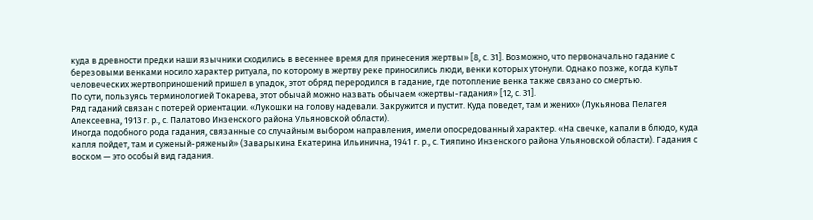куда в древности предки наши язычники сходились в весеннее время для принесения жертвы» [8, с. 31]. Возможно, что первоначально гадание с березовыми венками носило характер ритуала, по которому в жертву реке приносились люди, венки которых утонули. Однако позже, когда культ человеческих жертвоприношений пришел в упадок, этот обряд переродился в гадание, где потопление венка также связано со смертью.
По сути, пользуясь терминологией Токарева, этот обычай можно назвать обычаем «жертвы-гадания» [12, с. 31].
Ряд гаданий связан с потерей ориентации. «Лукошки на голову надевали. Закружится и пустит. Куда поведет, там и жених» (Лукьянова Пелагея Алексеевна, 1913 г. р., с. Палатово Инзенского района Ульяновской области).
Иногда подобного рода гадания, связанные со случайным выбором направления, имели опосредованный характер. «На свечке, капали в блюдо, куда капля пойдет, там и суженый-ряженый» (Заварыкина Екатерина Ильинична, 1941 г. р., с. Тияпино Инзенского района Ульяновской области). Гадания с воском — это особый вид гадания.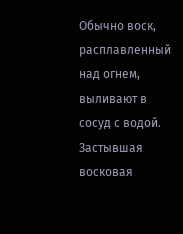Обычно воск, расплавленный над огнем, выливают в сосуд с водой. Застывшая восковая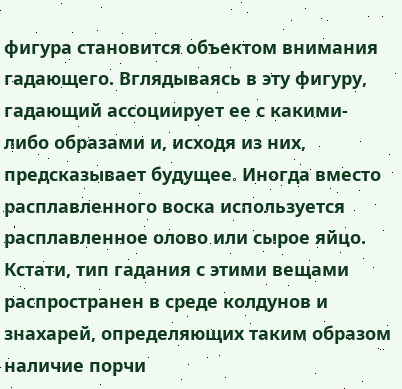фигура становится объектом внимания гадающего. Вглядываясь в эту фигуру, гадающий ассоциирует ее с какими-либо образами и, исходя из них, предсказывает будущее. Иногда вместо расплавленного воска используется расплавленное олово или сырое яйцо. Кстати, тип гадания с этими вещами распространен в среде колдунов и знахарей, определяющих таким образом наличие порчи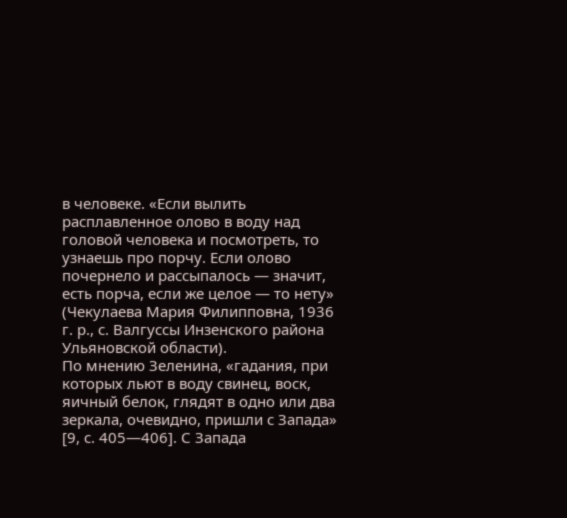в человеке. «Если вылить расплавленное олово в воду над головой человека и посмотреть, то узнаешь про порчу. Если олово почернело и рассыпалось — значит, есть порча, если же целое — то нету» (Чекулаева Мария Филипповна, 1936 г. р., с. Валгуссы Инзенского района Ульяновской области).
По мнению Зеленина, «гадания, при которых льют в воду свинец, воск, яичный белок, глядят в одно или два зеркала, очевидно, пришли с Запада» [9, с. 405—406]. С Запада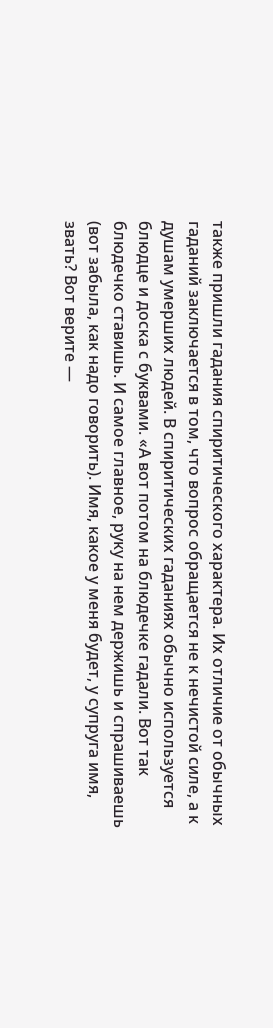также пришли гадания спиритического характера. Их отличие от обычных гаданий заключается в том, что вопрос обращается не к нечистой силе, а к душам умерших людей. В спиритических гаданиях обычно используется блюдце и доска с буквами. «А вот потом на блюдечке гадали. Вот так блюдечко ставишь. И самое главное, руку на нем держишь и спрашиваешь (вот забыла, как надо говорить). Имя, какое у меня будет, у супруга имя, звать? Вот верите —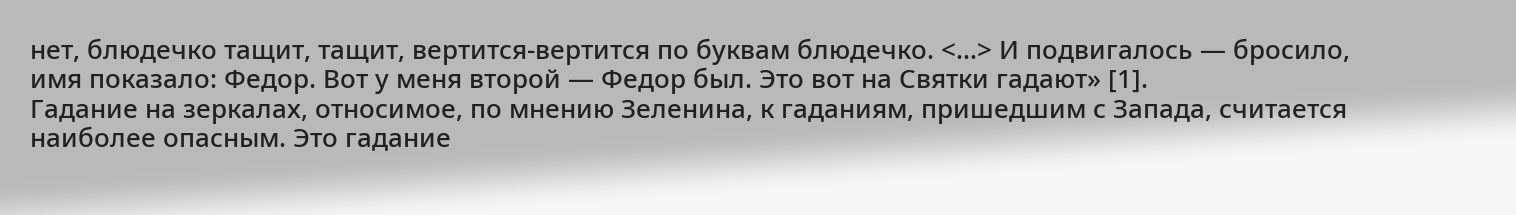нет, блюдечко тащит, тащит, вертится-вертится по буквам блюдечко. <…> И подвигалось — бросило, имя показало: Федор. Вот у меня второй — Федор был. Это вот на Святки гадают» [1].
Гадание на зеркалах, относимое, по мнению Зеленина, к гаданиям, пришедшим с Запада, считается наиболее опасным. Это гадание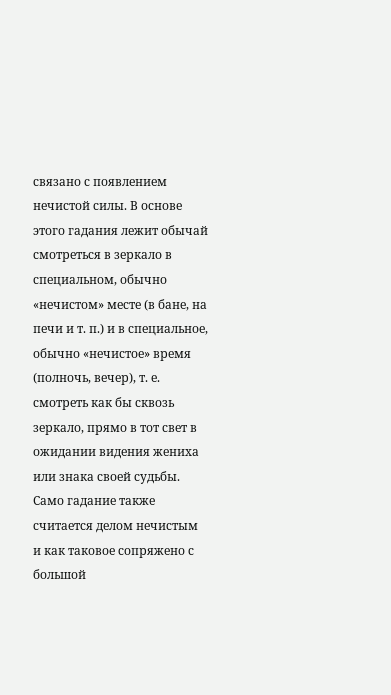связано с появлением нечистой силы. В основе этого гадания лежит обычай смотреться в зеркало в специальном, обычно «нечистом» месте (в бане, на печи и т. п.) и в специальное, обычно «нечистое» время (полночь, вечер), т. е. смотреть как бы сквозь зеркало, прямо в тот свет в ожидании видения жениха или знака своей судьбы. Само гадание также считается делом нечистым и как таковое сопряжено с большой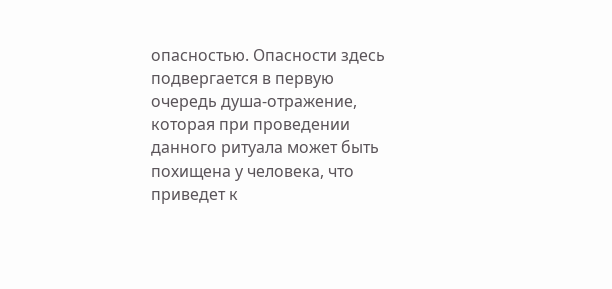опасностью. Опасности здесь подвергается в первую очередь душа-отражение, которая при проведении данного ритуала может быть похищена у человека, что приведет к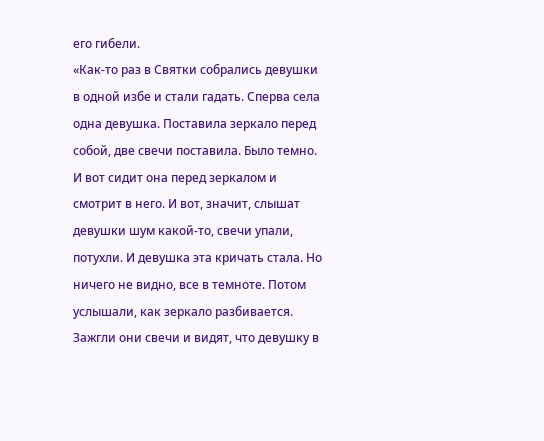его гибели.
«Как-то раз в Святки собрались девушки в одной избе и стали гадать. Сперва села одна девушка. Поставила зеркало перед собой, две свечи поставила. Было темно. И вот сидит она перед зеркалом и смотрит в него. И вот, значит, слышат девушки шум какой-то, свечи упали, потухли. И девушка эта кричать стала. Но ничего не видно, все в темноте. Потом услышали, как зеркало разбивается. Зажгли они свечи и видят, что девушку в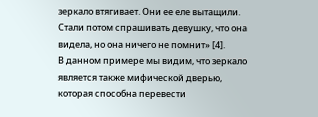зеркало втягивает. Они ее еле вытащили. Стали потом спрашивать девушку, что она видела, но она ничего не помнит» [4].
В данном примере мы видим, что зеркало является также мифической дверью, которая способна перевести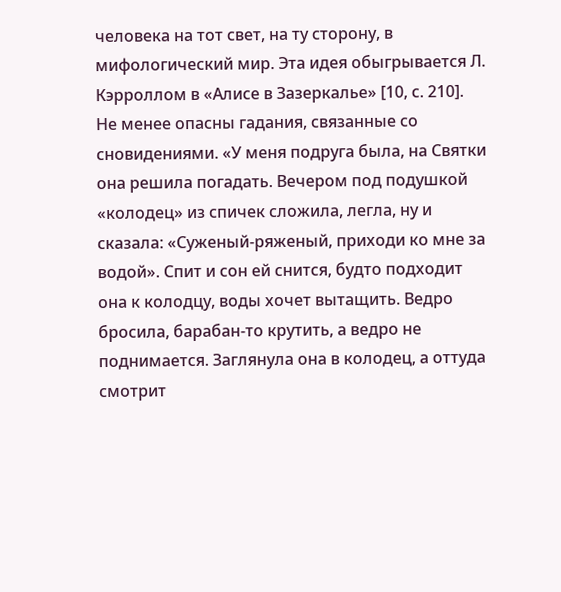человека на тот свет, на ту сторону, в мифологический мир. Эта идея обыгрывается Л. Кэрроллом в «Алисе в Зазеркалье» [10, с. 210].
Не менее опасны гадания, связанные со сновидениями. «У меня подруга была, на Святки она решила погадать. Вечером под подушкой «колодец» из спичек сложила, легла, ну и сказала: «Суженый-ряженый, приходи ко мне за водой». Спит и сон ей снится, будто подходит она к колодцу, воды хочет вытащить. Ведро бросила, барабан-то крутить, а ведро не поднимается. Заглянула она в колодец, а оттуда смотрит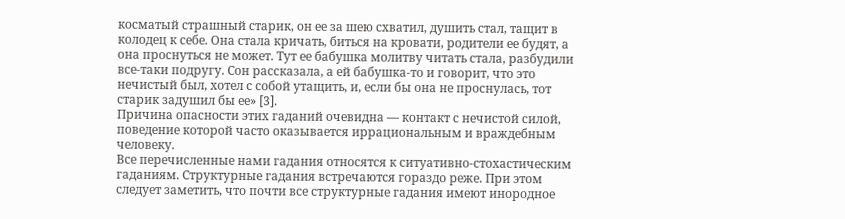косматый страшный старик, он ее за шею схватил, душить стал, тащит в колодец к себе. Она стала кричать, биться на кровати, родители ее будят, а она проснуться не может. Тут ее бабушка молитву читать стала, разбудили все-таки подругу. Сон рассказала, а ей бабушка-то и говорит, что это нечистый был, хотел с собой утащить, и, если бы она не проснулась, тот старик задушил бы ее» [3].
Причина опасности этих гаданий очевидна — контакт с нечистой силой, поведение которой часто оказывается иррациональным и враждебным человеку.
Все перечисленные нами гадания относятся к ситуативно-стохастическим гаданиям. Структурные гадания встречаются гораздо реже. При этом следует заметить, что почти все структурные гадания имеют инородное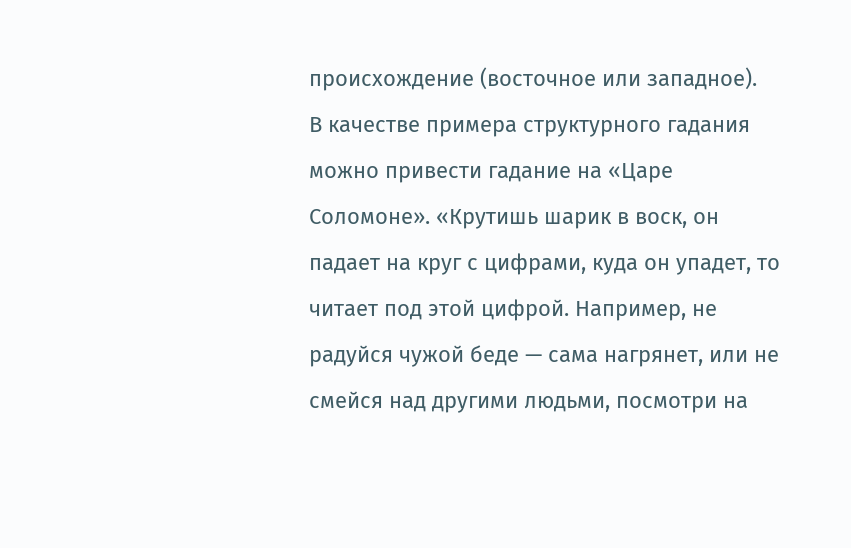происхождение (восточное или западное).
В качестве примера структурного гадания можно привести гадание на «Царе Соломоне». «Крутишь шарик в воск, он падает на круг с цифрами, куда он упадет, то читает под этой цифрой. Например, не радуйся чужой беде — сама нагрянет, или не смейся над другими людьми, посмотри на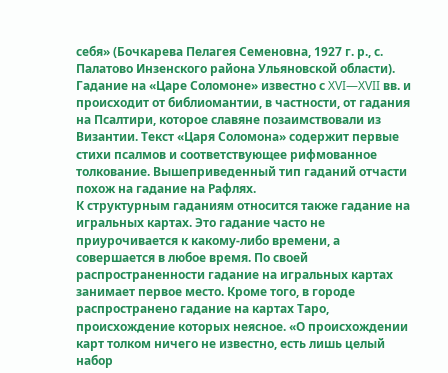себя» (Бочкарева Пелагея Семеновна, 1927 г. р., с. Палатово Инзенского района Ульяновской области).
Гадание на «Царе Соломоне» известно с XVI—XVII вв. и происходит от библиомантии, в частности, от гадания на Псалтири, которое славяне позаимствовали из Византии. Текст «Царя Соломона» содержит первые стихи псалмов и соответствующее рифмованное толкование. Вышеприведенный тип гаданий отчасти похож на гадание на Рафлях.
К структурным гаданиям относится также гадание на игральных картах. Это гадание часто не приурочивается к какому-либо времени, а совершается в любое время. По своей распространенности гадание на игральных картах занимает первое место. Кроме того, в городе распространено гадание на картах Таро, происхождение которых неясное. «О происхождении карт толком ничего не известно, есть лишь целый набор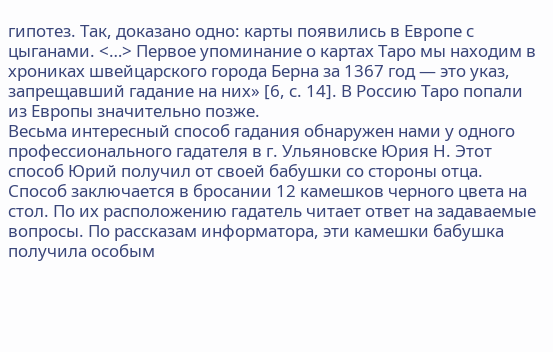гипотез. Так, доказано одно: карты появились в Европе с цыганами. <…> Первое упоминание о картах Таро мы находим в хрониках швейцарского города Берна за 1367 год — это указ, запрещавший гадание на них» [6, с. 14]. В Россию Таро попали из Европы значительно позже.
Весьма интересный способ гадания обнаружен нами у одного профессионального гадателя в г. Ульяновске Юрия Н. Этот способ Юрий получил от своей бабушки со стороны отца. Способ заключается в бросании 12 камешков черного цвета на стол. По их расположению гадатель читает ответ на задаваемые вопросы. По рассказам информатора, эти камешки бабушка получила особым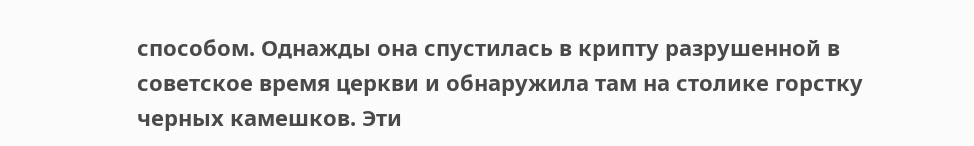способом. Однажды она спустилась в крипту разрушенной в советское время церкви и обнаружила там на столике горстку черных камешков. Эти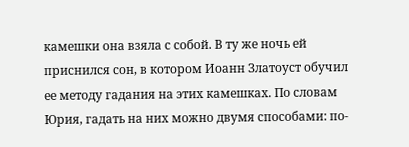камешки она взяла с собой. В ту же ночь ей приснился сон, в котором Иоанн Златоуст обучил ее методу гадания на этих камешках. По словам Юрия, гадать на них можно двумя способами: по-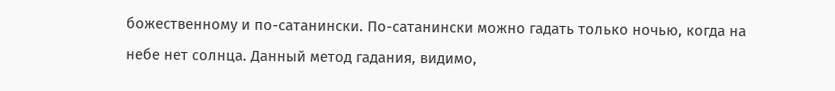божественному и по-сатанински. По-сатанински можно гадать только ночью, когда на небе нет солнца. Данный метод гадания, видимо,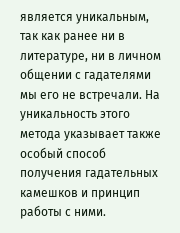является уникальным, так как ранее ни в литературе, ни в личном общении с гадателями мы его не встречали. На уникальность этого метода указывает также особый способ получения гадательных камешков и принцип работы с ними.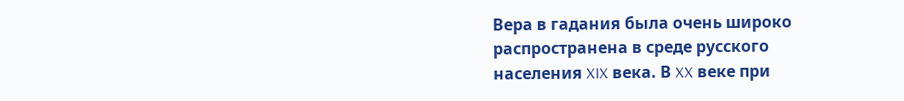Вера в гадания была очень широко распространена в среде русского населения XIX века. В XX веке при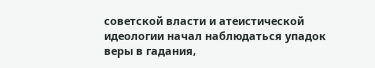советской власти и атеистической идеологии начал наблюдаться упадок веры в гадания,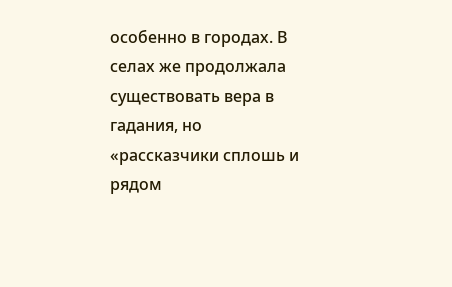особенно в городах. В селах же продолжала существовать вера в гадания, но «рассказчики сплошь и рядом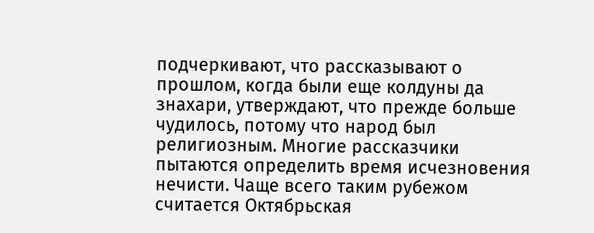подчеркивают, что рассказывают о прошлом, когда были еще колдуны да знахари, утверждают, что прежде больше чудилось, потому что народ был религиозным. Многие рассказчики пытаются определить время исчезновения нечисти. Чаще всего таким рубежом считается Октябрьская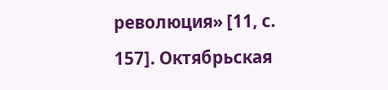революция» [11, с. 157]. Октябрьская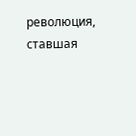революция, ставшая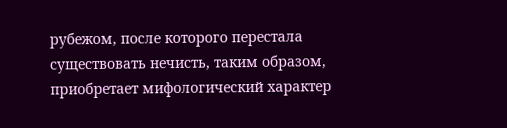рубежом, после которого перестала существовать нечисть, таким образом, приобретает мифологический характер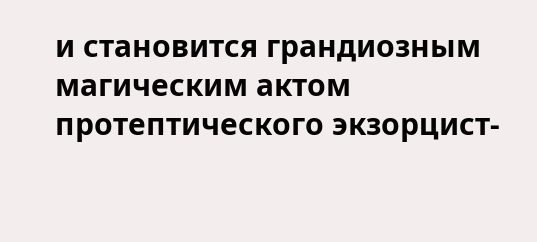и становится грандиозным магическим актом протептического экзорцист-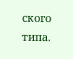ского типа.